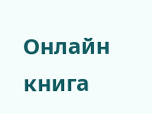Онлайн книга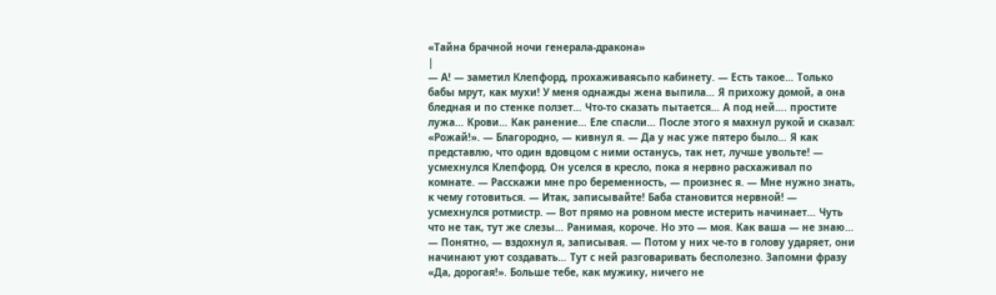«Тайна брачной ночи генерала-дракона»
|
— А! — заметил Клепфорд, прохаживаясьпо кабинету. — Есть такое… Только бабы мрут, как мухи! У меня однажды жена выпила… Я прихожу домой, а она бледная и по стенке ползет… Что-то сказать пытается… А под ней…. простите лужа… Крови… Как ранение… Еле спасли… После этого я махнул рукой и сказал: «Рожай!». — Благородно, — кивнул я. — Да у нас уже пятеро было… Я как представлю, что один вдовцом с ними останусь, так нет, лучше увольте! — усмехнулся Клепфорд. Он уселся в кресло, пока я нервно расхаживал по комнате. — Расскажи мне про беременность, — произнес я. — Мне нужно знать, к чему готовиться. — Итак, записывайте! Баба становится нервной! — усмехнулся ротмистр. — Вот прямо на ровном месте истерить начинает… Чуть что не так, тут же слезы… Ранимая, короче. Но это — моя. Как ваша — не знаю… — Понятно, — вздохнул я, записывая. — Потом у них че-то в голову ударяет, они начинают уют создавать… Тут с ней разговаривать бесполезно. Запомни фразу «Да, дорогая!». Больше тебе, как мужику, ничего не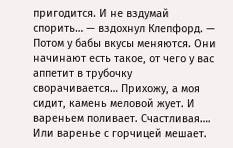пригодится. И не вздумай спорить… — вздохнул Клепфорд. — Потом у бабы вкусы меняются. Они начинают есть такое, от чего у вас аппетит в трубочку сворачивается… Прихожу, а моя сидит, камень меловой жует. И вареньем поливает. Счастливая…. Или варенье с горчицей мешает.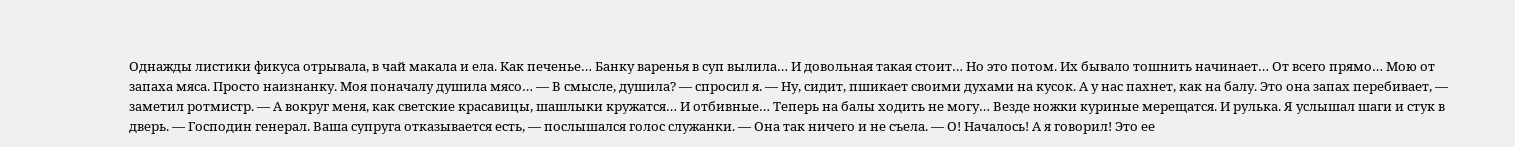Однажды листики фикуса отрывала, в чай макала и ела. Как печенье… Банку варенья в суп вылила… И довольная такая стоит… Но это потом. Их бывало тошнить начинает… От всего прямо… Мою от запаха мяса. Просто наизнанку. Моя поначалу душила мясо… — В смысле, душила? — спросил я. — Ну, сидит, пшикает своими духами на кусок. А у нас пахнет, как на балу. Это она запах перебивает, — заметил ротмистр. — А вокруг меня, как светские красавицы, шашлыки кружатся… И отбивные… Теперь на балы ходить не могу… Везде ножки куриные мерещатся. И рулька. Я услышал шаги и стук в дверь. — Господин генерал. Ваша супруга отказывается есть, — послышался голос служанки. — Она так ничего и не съела. — О! Началось! А я говорил! Это ее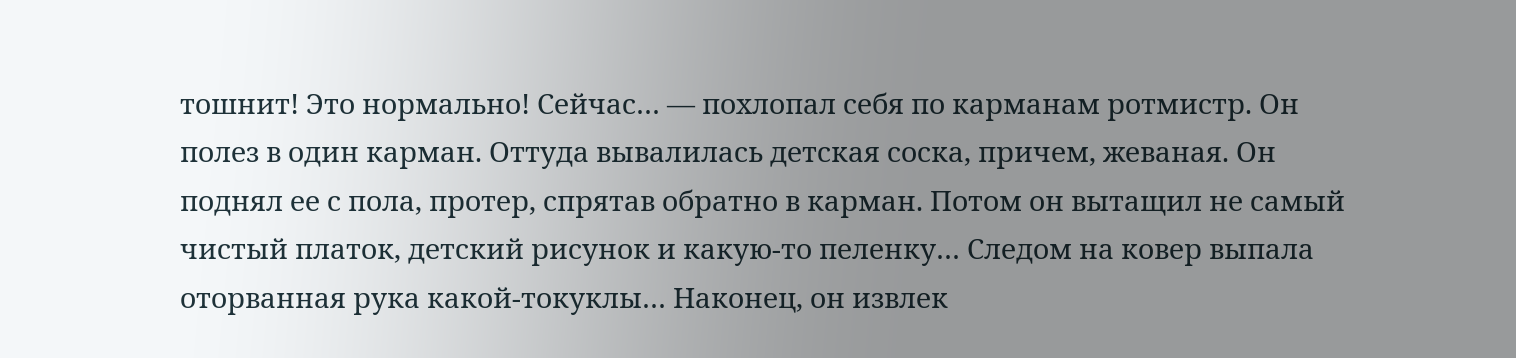тошнит! Это нормально! Сейчас… — похлопал себя по карманам ротмистр. Он полез в один карман. Оттуда вывалилась детская соска, причем, жеваная. Он поднял ее с пола, протер, спрятав обратно в карман. Потом он вытащил не самый чистый платок, детский рисунок и какую-то пеленку… Следом на ковер выпала оторванная рука какой-токуклы… Наконец, он извлек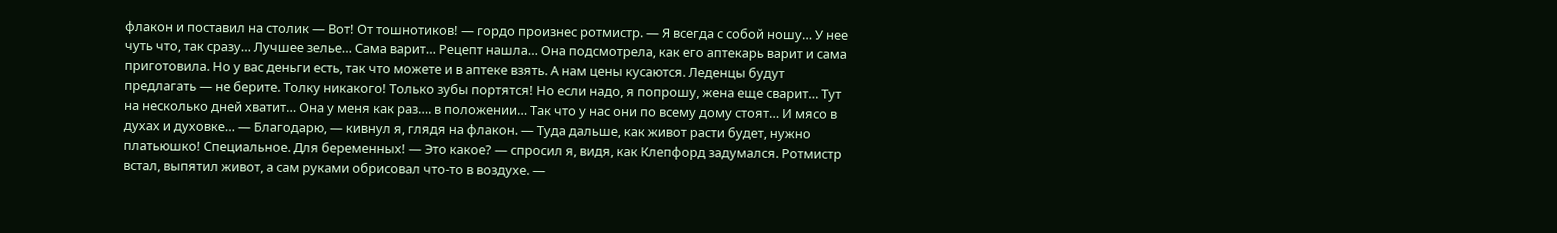флакон и поставил на столик — Вот! От тошнотиков! — гордо произнес ротмистр. — Я всегда с собой ношу… У нее чуть что, так сразу… Лучшее зелье… Сама варит… Рецепт нашла… Она подсмотрела, как его аптекарь варит и сама приготовила. Но у вас деньги есть, так что можете и в аптеке взять. А нам цены кусаются. Леденцы будут предлагать — не берите. Толку никакого! Только зубы портятся! Но если надо, я попрошу, жена еще сварит… Тут на несколько дней хватит… Она у меня как раз…. в положении… Так что у нас они по всему дому стоят… И мясо в духах и духовке… — Благодарю, — кивнул я, глядя на флакон. — Туда дальше, как живот расти будет, нужно платьюшко! Специальное. Для беременных! — Это какое? — спросил я, видя, как Клепфорд задумался. Ротмистр встал, выпятил живот, а сам руками обрисовал что-то в воздухе. —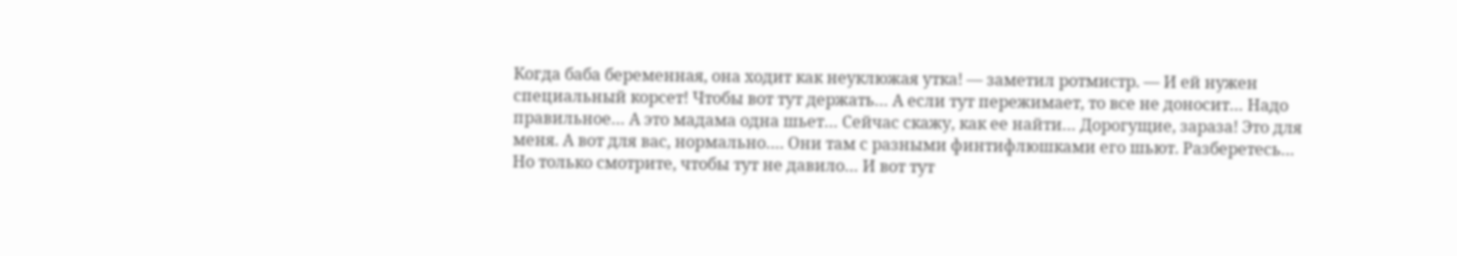Когда баба беременная, она ходит как неуклюжая утка! — заметил ротмистр. — И ей нужен специальный корсет! Чтобы вот тут держать… А если тут пережимает, то все не доносит… Надо правильное… А это мадама одна шьет… Сейчас скажу, как ее найти… Дорогущие, зараза! Это для меня. А вот для вас, нормально…. Они там с разными финтифлюшками его шьют. Разберетесь… Но только смотрите, чтобы тут не давило… И вот тут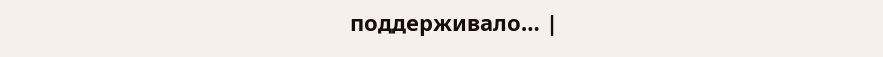поддерживало… |